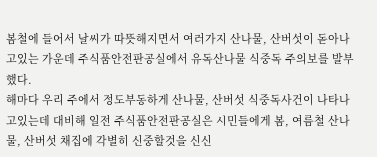봄철에 들어서 날씨가 따뜻해지면서 여러가지 산나물, 산버섯이 돋아나고있는 가운데 주식품안전판공실에서 유독산나물 식중독 주의보를 발부했다.
해마다 우리 주에서 정도부동하게 산나물, 산버섯 식중독사건이 나타나고있는데 대비해 일전 주식품안전판공실은 시민들에게 봄, 여름철 산나물, 산버섯 채집에 각별히 신중할것을 신신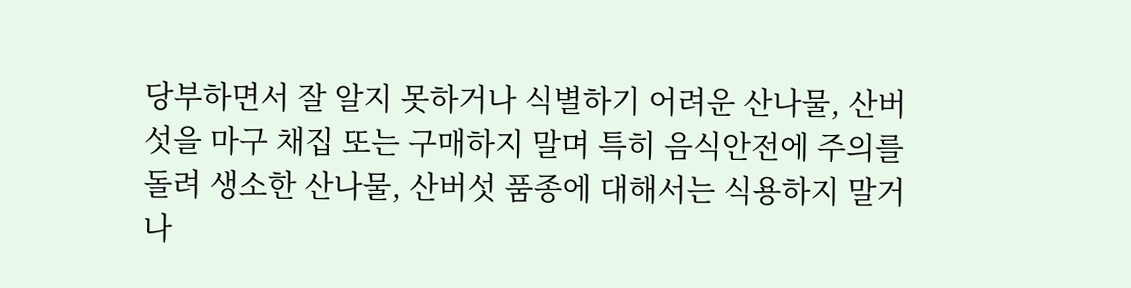당부하면서 잘 알지 못하거나 식별하기 어려운 산나물, 산버섯을 마구 채집 또는 구매하지 말며 특히 음식안전에 주의를 돌려 생소한 산나물, 산버섯 품종에 대해서는 식용하지 말거나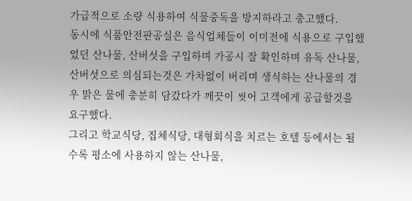가급적으로 소량 식용하여 식물중독을 방지하라고 충고했다.
동시에 식품안전판공실은 음식업체들이 이미전에 식용으로 구입했었던 산나물, 산버섯을 구입하며 가공시 잘 확인하며 유독 산나물, 산버섯으로 의심되는것은 가차없이 버리며 생식하는 산나물의 경우 맑은 물에 충분히 담갔다가 깨끗이 씻어 고객에게 공급할것을 요구했다.
그리고 학교식당, 집체식당, 대형회식을 치르는 호텔 등에서는 될수록 평소에 사용하지 않는 산나물,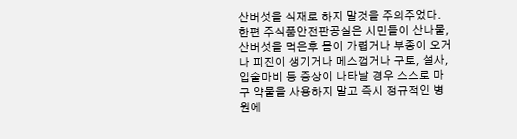산버섯을 식재로 하지 말것을 주의주었다. 한편 주식품안전판공실은 시민들이 산나물, 산버섯을 먹은후 몸이 가렵거나 부종이 오거나 피진이 생기거나 메스껍거나 구토, 설사, 입술마비 등 증상이 나타날 경우 스스로 마구 약물을 사용하지 말고 즉시 정규적인 병원에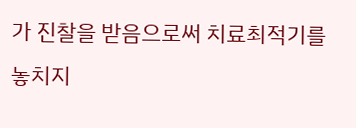가 진찰을 받음으로써 치료최적기를 놓치지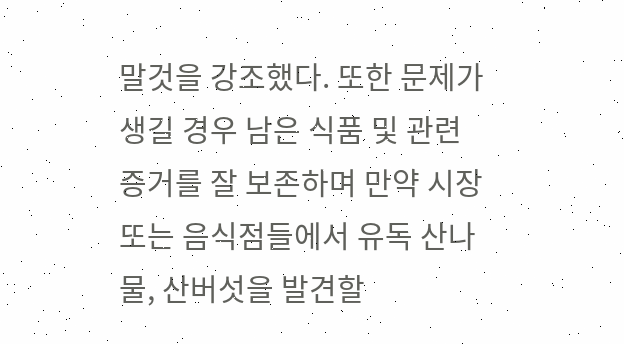말것을 강조했다. 또한 문제가 생길 경우 남은 식품 및 관련 증거를 잘 보존하며 만약 시장 또는 음식점들에서 유독 산나물, 산버섯을 발견할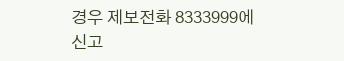경우 제보전화 8333999에 신고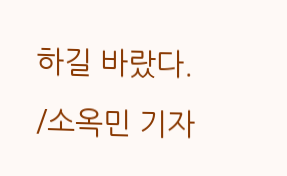하길 바랐다.
/소옥민 기자